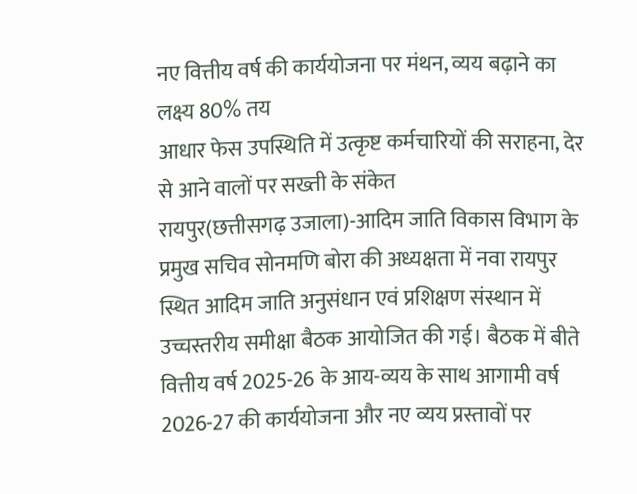नए वित्तीय वर्ष की कार्ययोजना पर मंथन, व्यय बढ़ाने का लक्ष्य 80% तय
आधार फेस उपस्थिति में उत्कृष्ट कर्मचारियों की सराहना, देर से आने वालों पर सख्ती के संकेत
रायपुर(छत्तीसगढ़ उजाला)-आदिम जाति विकास विभाग के प्रमुख सचिव सोनमणि बोरा की अध्यक्षता में नवा रायपुर स्थित आदिम जाति अनुसंधान एवं प्रशिक्षण संस्थान में उच्चस्तरीय समीक्षा बैठक आयोजित की गई। बैठक में बीते वित्तीय वर्ष 2025-26 के आय-व्यय के साथ आगामी वर्ष 2026-27 की कार्ययोजना और नए व्यय प्रस्तावों पर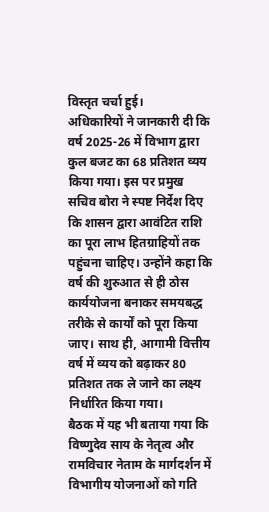विस्तृत चर्चा हुई।
अधिकारियों ने जानकारी दी कि वर्ष 2025-26 में विभाग द्वारा कुल बजट का 68 प्रतिशत व्यय किया गया। इस पर प्रमुख सचिव बोरा ने स्पष्ट निर्देश दिए कि शासन द्वारा आवंटित राशि का पूरा लाभ हितग्राहियों तक पहुंचना चाहिए। उन्होंने कहा कि वर्ष की शुरुआत से ही ठोस कार्ययोजना बनाकर समयबद्ध तरीके से कार्यों को पूरा किया जाए। साथ ही, आगामी वित्तीय वर्ष में व्यय को बढ़ाकर 80 प्रतिशत तक ले जाने का लक्ष्य निर्धारित किया गया।
बैठक में यह भी बताया गया कि विष्णुदेव साय के नेतृत्व और रामविचार नेताम के मार्गदर्शन में विभागीय योजनाओं को गति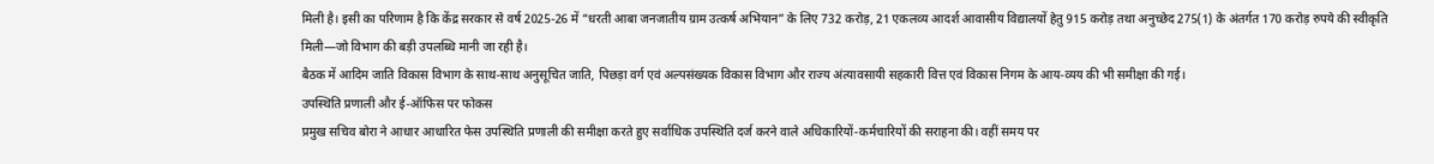मिली है। इसी का परिणाम है कि केंद्र सरकार से वर्ष 2025-26 में “धरती आबा जनजातीय ग्राम उत्कर्ष अभियान” के लिए 732 करोड़, 21 एकलव्य आदर्श आवासीय विद्यालयों हेतु 915 करोड़ तथा अनुच्छेद 275(1) के अंतर्गत 170 करोड़ रुपये की स्वीकृति मिली—जो विभाग की बड़ी उपलब्धि मानी जा रही है।
बैठक में आदिम जाति विकास विभाग के साथ-साथ अनुसूचित जाति, पिछड़ा वर्ग एवं अल्पसंख्यक विकास विभाग और राज्य अंत्यावसायी सहकारी वित्त एवं विकास निगम के आय-व्यय की भी समीक्षा की गई।
उपस्थिति प्रणाली और ई-ऑफिस पर फोकस
प्रमुख सचिव बोरा ने आधार आधारित फेस उपस्थिति प्रणाली की समीक्षा करते हुए सर्वाधिक उपस्थिति दर्ज करने वाले अधिकारियों-कर्मचारियों की सराहना की। वहीं समय पर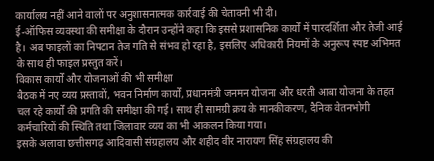कार्यालय नहीं आने वालों पर अनुशासनात्मक कार्रवाई की चेतावनी भी दी।
ई-ऑफिस व्यवस्था की समीक्षा के दौरान उन्होंने कहा कि इससे प्रशासनिक कार्यों में पारदर्शिता और तेजी आई है। अब फाइलों का निपटान तेज गति से संभव हो रहा है, इसलिए अधिकारी नियमों के अनुरूप स्पष्ट अभिमत के साथ ही फाइल प्रस्तुत करें।
विकास कार्यों और योजनाओं की भी समीक्षा
बैठक में नए व्यय प्रस्तावों, भवन निर्माण कार्यों, प्रधानमंत्री जनमन योजना और धरती आबा योजना के तहत चल रहे कार्यों की प्रगति की समीक्षा की गई। साथ ही सामग्री क्रय के मानकीकरण, दैनिक वेतनभोगी कर्मचारियों की स्थिति तथा जिलावार व्यय का भी आकलन किया गया।
इसके अलावा छत्तीसगढ़ आदिवासी संग्रहालय और शहीद वीर नारायण सिंह संग्रहालय की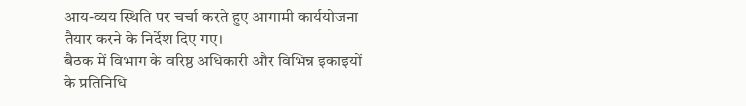आय-व्यय स्थिति पर चर्चा करते हुए आगामी कार्ययोजना तैयार करने के निर्देश दिए गए।
बैठक में विभाग के वरिष्ठ अधिकारी और विभिन्न इकाइयों के प्रतिनिधि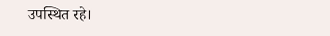उपस्थित रहे।